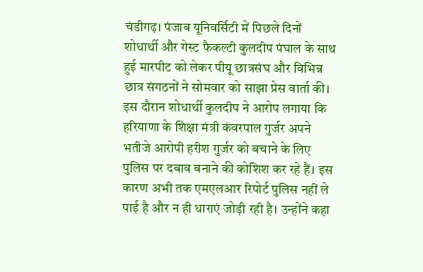चंडीगढ़। पंजाब यूनिवर्सिटी में पिछले दिनों शोधार्थी और गेस्ट फैकल्टी कुलदीप पंघाल के साथ हुई मारपीट को लेकर पीयू छात्रसंघ और विभिन्न छात्र संगठनों ने सोमवार को साझा प्रेस वार्ता की। इस दौरान शोधार्थी कुलदीप ने आरोप लगाया कि हरियाणा के शिक्षा मंत्री कंवरपाल गुर्जर अपने भतीजे आरोपी हरीश गुर्जर को बचाने के लिए पुलिस पर दबाव बनाने की कोशिश कर रहे हैं। इस कारण अभी तक एमएलआर रिपोर्ट पुलिस नहीं ले पाई है और न ही धाराएं जोड़ी रही है। उन्होंने कहा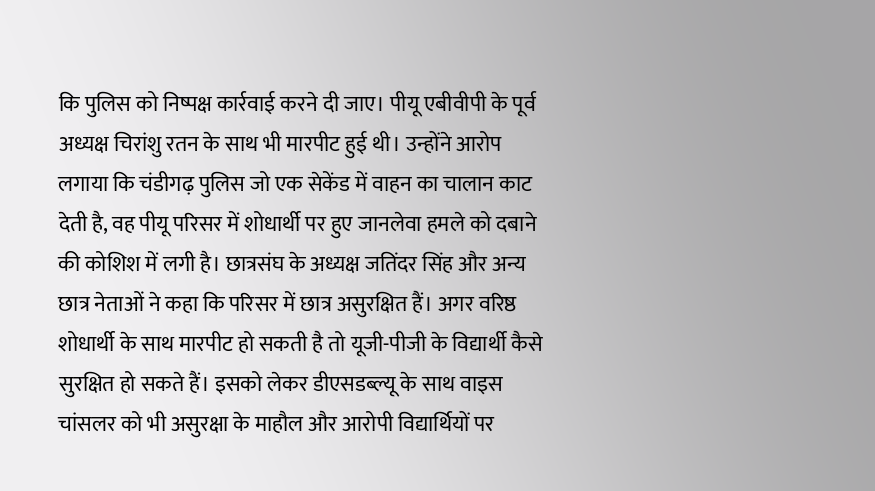कि पुलिस को निष्पक्ष कार्रवाई करने दी जाए। पीयू एबीवीपी के पूर्व अध्यक्ष चिरांशु रतन के साथ भी मारपीट हुई थी। उन्होंने आरोप लगाया कि चंडीगढ़ पुलिस जो एक सेकेंड में वाहन का चालान काट देती है, वह पीयू परिसर में शोधार्थी पर हुए जानलेवा हमले को दबाने की कोशिश में लगी है। छात्रसंघ के अध्यक्ष जतिंदर सिंह और अन्य छात्र नेताओं ने कहा कि परिसर में छात्र असुरक्षित हैं। अगर वरिष्ठ शोधार्थी के साथ मारपीट हो सकती है तो यूजी-पीजी के विद्यार्थी कैसे सुरक्षित हो सकते हैं। इसको लेकर डीएसडब्ल्यू के साथ वाइस चांसलर को भी असुरक्षा के माहौल और आरोपी विद्यार्थियों पर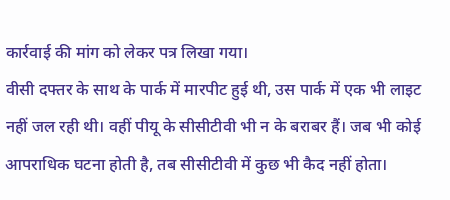कार्रवाई की मांग को लेकर पत्र लिखा गया।
वीसी दफ्तर के साथ के पार्क में मारपीट हुई थी, उस पार्क में एक भी लाइट नहीं जल रही थी। वहीं पीयू के सीसीटीवी भी न के बराबर हैं। जब भी कोई आपराधिक घटना होती है, तब सीसीटीवी में कुछ भी कैद नहीं होता।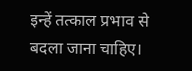इन्हें तत्काल प्रभाव से बदला जाना चाहिए।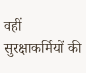वहीं सुरक्षाकर्मियों की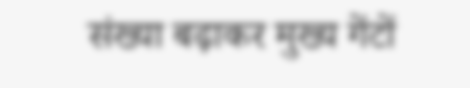संख्या बढ़ाकर मुख्य गेंटों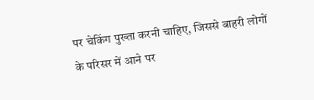पर चेकिंग पुख्ता करनी चाहिए, जिससे बाहरी लोगों के परिसर में आने पर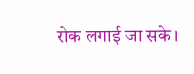रोक लगाई जा सके।